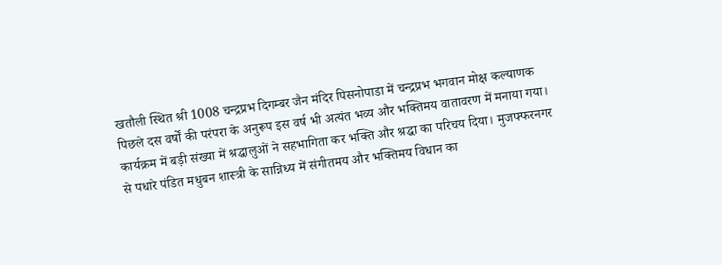खतौली स्थित श्री 1008 चन्द्रप्रभ दिगम्बर जैन मंदिर पिसनोपाडा में चन्द्रप्रभ भगवान मोक्ष कल्याणक पिछले दस वर्षों की परंपरा के अनुरूप इस वर्ष भी अत्यंत भव्य और भक्तिमय वातावरण में मनाया गया। कार्यक्रम में बड़ी संख्या में श्रद्धालुओं ने सहभागिता कर भक्ति और श्रद्धा का परिचय दिया। मुजफ्फरनगर से पधारे पंडित मधुबन शास्त्री के सान्निध्य में संगीतमय और भक्तिमय विधान का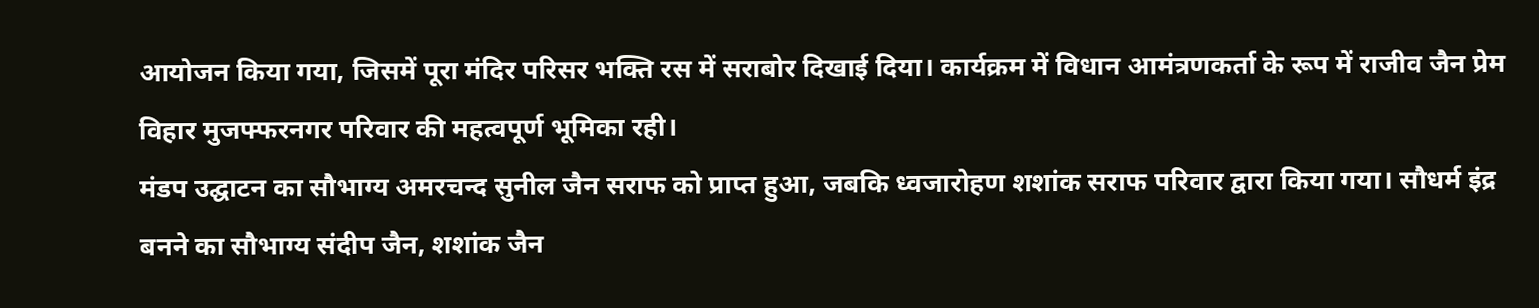आयोजन किया गया, जिसमें पूरा मंदिर परिसर भक्ति रस में सराबोर दिखाई दिया। कार्यक्रम में विधान आमंत्रणकर्ता के रूप में राजीव जैन प्रेम विहार मुजफ्फरनगर परिवार की महत्वपूर्ण भूमिका रही।
मंडप उद्घाटन का सौभाग्य अमरचन्द सुनील जैन सराफ को प्राप्त हुआ, जबकि ध्वजारोहण शशांक सराफ परिवार द्वारा किया गया। सौधर्म इंद्र बनने का सौभाग्य संदीप जैन, शशांक जैन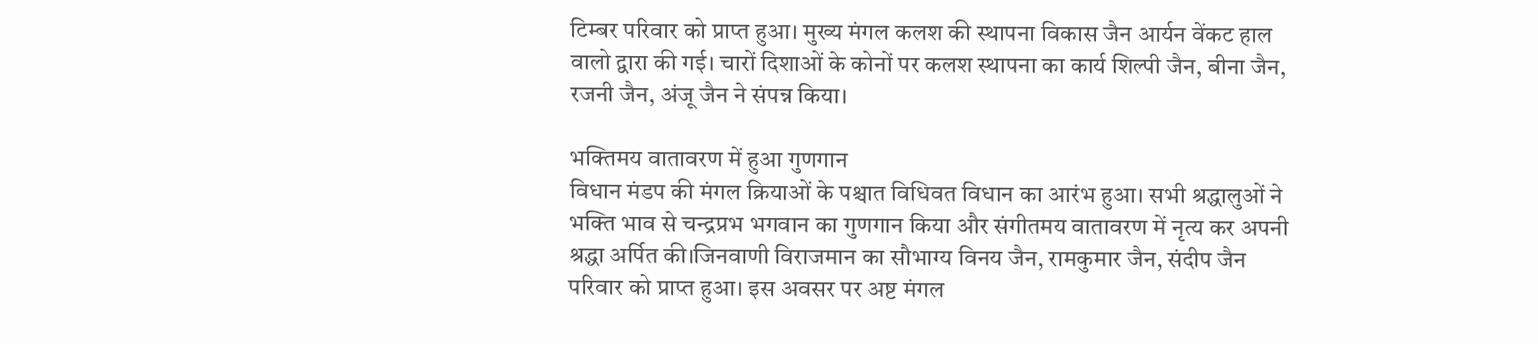टिम्बर परिवार को प्राप्त हुआ। मुख्य मंगल कलश की स्थापना विकास जैन आर्यन वेंकट हाल वालो द्वारा की गई। चारों दिशाओं के कोनों पर कलश स्थापना का कार्य शिल्पी जैन, बीना जैन, रजनी जैन, अंजू जैन ने संपन्न किया।

भक्तिमय वातावरण में हुआ गुणगान
विधान मंडप की मंगल क्रियाओं के पश्चात विधिवत विधान का आरंभ हुआ। सभी श्रद्धालुओं ने भक्ति भाव से चन्द्रप्रभ भगवान का गुणगान किया और संगीतमय वातावरण में नृत्य कर अपनी श्रद्धा अर्पित की।जिनवाणी विराजमान का सौभाग्य विनय जैन, रामकुमार जैन, संदीप जैन परिवार को प्राप्त हुआ। इस अवसर पर अष्ट मंगल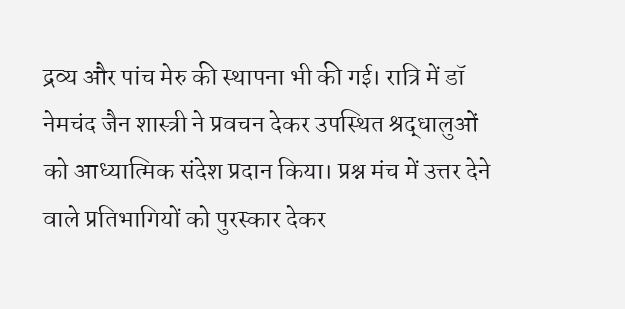द्रव्य और पांच मेरु की स्थापना भी की गई। रात्रि में डॉ नेमचंद जैन शास्त्री ने प्रवचन देकर उपस्थित श्रद्धालुओं को आध्यात्मिक संदेश प्रदान किया। प्रश्न मंच में उत्तर देने वाले प्रतिभागियों को पुरस्कार देकर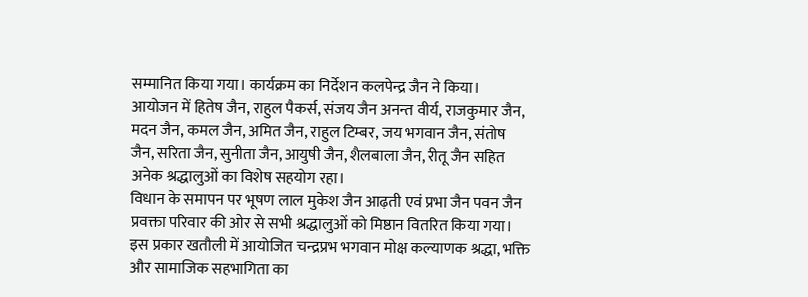सम्मानित किया गया। कार्यक्रम का निर्देशन कलपेन्द्र जैन ने किया।
आयोजन में हितेष जैन, राहुल पैकर्स, संजय जैन अनन्त वीर्य, राजकुमार जैन, मदन जैन, कमल जैन, अमित जैन, राहुल टिम्बर, जय भगवान जैन, संतोष जैन, सरिता जैन, सुनीता जैन, आयुषी जैन, शैलबाला जैन, रीतू जैन सहित अनेक श्रद्धालुओं का विशेष सहयोग रहा।
विधान के समापन पर भूषण लाल मुकेश जैन आढ़ती एवं प्रभा जैन पवन जैन प्रवक्ता परिवार की ओर से सभी श्रद्धालुओं को मिष्ठान वितरित किया गया। इस प्रकार खतौली में आयोजित चन्द्रप्रभ भगवान मोक्ष कल्याणक श्रद्धा, भक्ति और सामाजिक सहभागिता का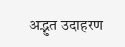अद्भुत उदाहरण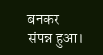बनकर संपन्न हुआ।